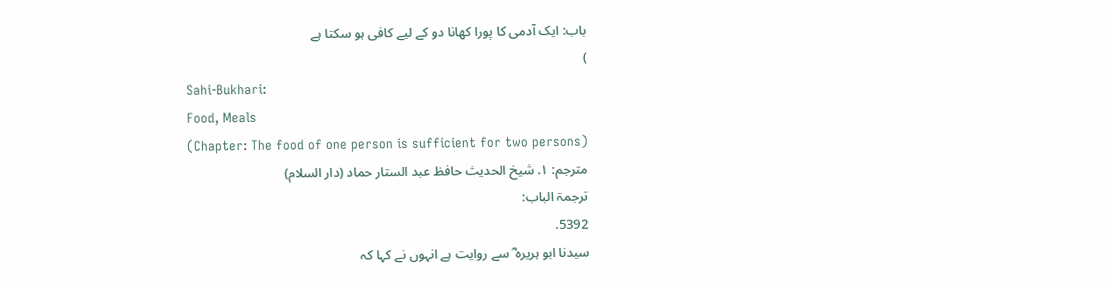باب: ایک آدمی کا پورا کھانا دو کے لیے کافی ہو سکتا ہے
)
Sahi-Bukhari:
Food, Meals
(Chapter: The food of one person is sufficient for two persons)
مترجم: ١. شیخ الحدیث حافظ عبد الستار حماد (دار السلام)
ترجمۃ الباب:
5392.
سیدنا ابو ہریرہ ؓ سے روایت ہے انہوں نے کہا کہ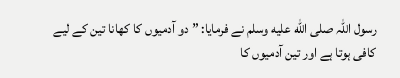رسول اللہ صلى الله عليه وسلم نے فرمایا: ”دو آدمیوں کا کھانا تین کے لیے کافی ہوتا ہے اور تین آدمیوں کا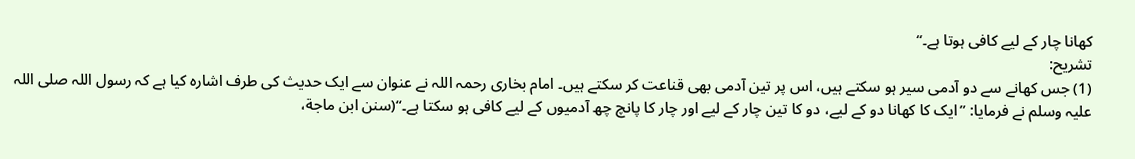کھانا چار کے لیے کافی ہوتا ہے۔“
تشریح:
(1) جس کھانے سے دو آدمی سیر ہو سکتے ہیں، اس پر تین آدمی بھی قناعت کر سکتے ہیں۔ امام بخاری رحمہ اللہ نے عنوان سے ایک حدیث کی طرف اشارہ کیا ہے کہ رسول اللہ صلی اللہ علیہ وسلم نے فرمایا: ’’ایک کا کھانا دو کے لیے، دو کا تین چار کے لیے اور چار کا پانچ چھ آدمیوں کے لیے کافی ہو سکتا ہے۔‘‘(سنن ابن ماجة،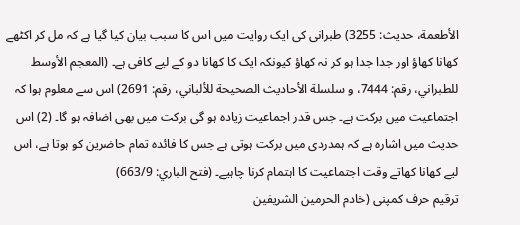الأطعمة، حدیث: 3255) طبرانی کی ایک روایت میں اس کا سبب بیان کیا گیا ہے کہ مل کر اکٹھے کھانا کھاؤ اور جدا جدا ہو کر نہ کھاؤ کیونکہ ایک کا کھانا دو کے لیے کافی ہے۔ (المعجم الأوسط للطبراني، رقم: 7444، و سلسلة الأحادیث الصحیحة للألباني، رقم: 2691) اس سے معلوم ہوا کہ اجتماعیت میں برکت ہے۔ جس قدر اجماعیت زیادہ ہو گی برکت میں بھی اضافہ ہو گا۔ (2) اس حدیث میں اشارہ ہے کہ ہمدردی میں برکت ہوتی ہے جس کا فائدہ تمام حاضرین کو ہوتا ہے، اس لیے کھانا کھاتے وقت اجتماعیت کا اہتمام کرنا چاہیے۔ (فتح الباري: 663/9)
ترقیم حرف کمپنی (خادم الحرمین الشریفین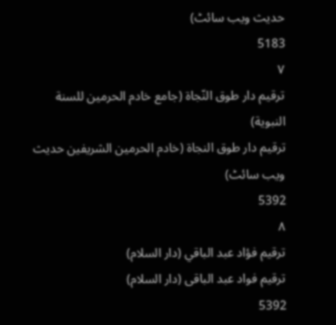حدیث ویب سائٹ)
5183
٧
ترقيم دار طوق النّجاة (جامع خادم الحرمين للسنة النبوية)
ترقیم دار طوق النجاۃ (خادم الحرمین الشریفین حدیث ویب سائٹ)
5392
٨
ترقيم فؤاد عبد الباقي (دار السلام)
ترقیم فواد عبد الباقی (دار السلام)
5392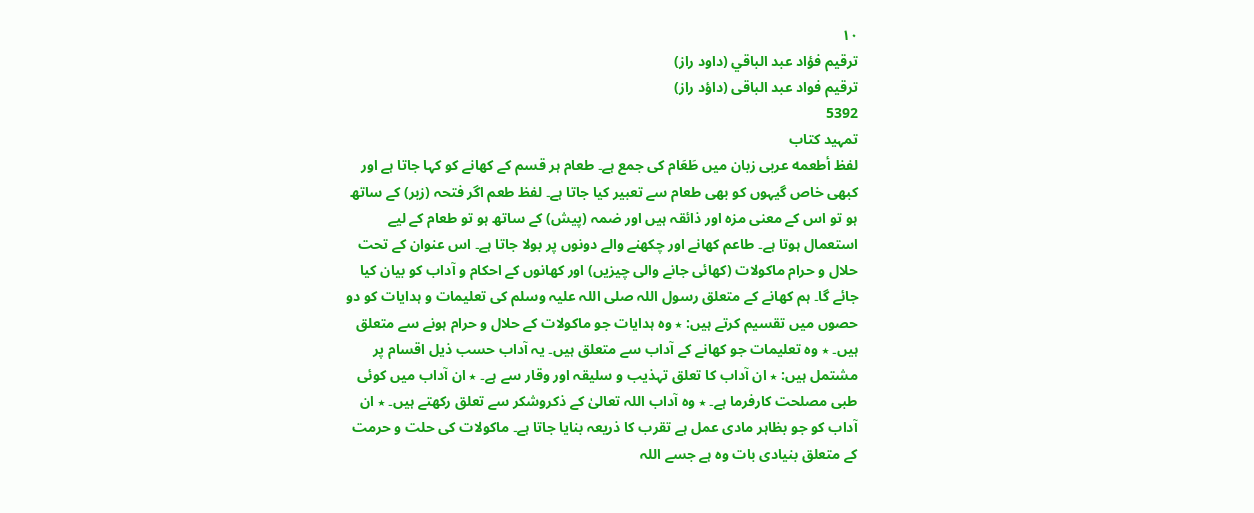١٠
ترقيم فؤاد عبد الباقي (داود راز)
ترقیم فواد عبد الباقی (داؤد راز)
5392
تمہید کتاب
لفظ أطعمه عربی زبان میں طَعَام کی جمع ہے۔ طعام ہر قسم کے کھانے کو کہا جاتا ہے اور کبھی خاص گیہوں کو بھی طعام سے تعبیر کیا جاتا ہے۔ لفظ طعم اگر فتحہ (زبر) کے ساتھ ہو تو اس کے معنی مزہ اور ذائقہ ہیں اور ضمہ (پیش) کے ساتھ ہو تو طعام کے لیے استعمال ہوتا ہے۔ طاعم کھانے اور چکھنے والے دونوں پر بولا جاتا ہے۔ اس عنوان کے تحت حلال و حرام ماکولات (کھائی جانے والی چیزیں) اور کھانوں کے احکام و آداب کو بیان کیا جائے گا۔ ہم کھانے کے متعلق رسول اللہ صلی اللہ علیہ وسلم کی تعلیمات و ہدایات کو دو حصوں میں تقسیم کرتے ہیں: ٭ وہ ہدایات جو ماکولات کے حلال و حرام ہونے سے متعلق ہیں۔ ٭ وہ تعلیمات جو کھانے کے آداب سے متعلق ہیں۔ یہ آداب حسب ذیل اقسام پر مشتمل ہیں: ٭ ان آداب کا تعلق تہذیب و سلیقہ اور وقار سے ہے۔ ٭ ان آداب میں کوئی طبی مصلحت کارفرما ہے۔ ٭ وہ آداب اللہ تعالیٰ کے ذکروشکر سے تعلق رکھتے ہیں۔ ٭ ان آداب کو جو بظاہر مادی عمل ہے تقرب کا ذریعہ بنایا جاتا ہے۔ ماکولات کی حلت و حرمت کے متعلق بنیادی بات وہ ہے جسے اللہ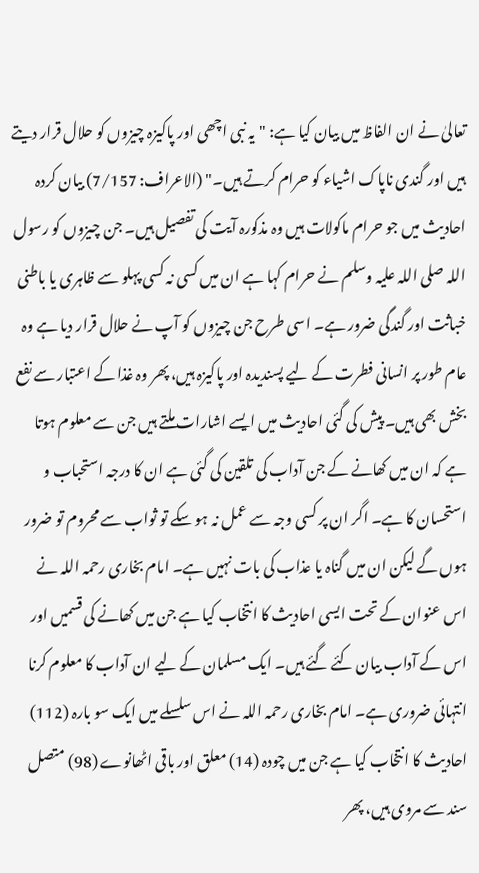تعالیٰ نے ان الفاظ میں بیان کیا ہے: "یہ نبی اچھی اور پاکیزہ چیزوں کو حلال قرار دیتے ہیں اور گندی ناپاک اشیاء کو حرام کرتے ہیں۔" (الاعراف: 7/157) بیان کردہ احادیث میں جو حرام ماکولات ہیں وہ مذکورہ آیت کی تفصیل ہیں۔ جن چیزوں کو رسول اللہ صلی اللہ علیہ وسلم نے حرام کہا ہے ان میں کسی نہ کسی پہلو سے ظاہری یا باطنی خباثت اور گندگی ضرور ہے۔ اسی طرح جن چیزوں کو آپ نے حلال قرار دیا ہے وہ عام طور پر انسانی فطرت کے لیے پسندیدہ اور پاکیزہ ہیں، پھر وہ غذا کے اعتبار سے نفع بخش بھی ہیں۔ پیش کی گئی احادیث میں ایسے اشارات ملتے ہیں جن سے معلوم ہوتا ہے کہ ان میں کھانے کے جن آداب کی تلقین کی گئی ہے ان کا درجہ استحباب و استحسان کا ہے۔ اگر ان پر کسی وجہ سے عمل نہ ہو سکے تو ثواب سے محروم تو ضرور ہوں گے لیکن ان میں گناہ یا عذاب کی بات نہیں ہے۔ امام بخاری رحمہ اللہ نے اس عنوان کے تحت ایسی احادیث کا انتخاب کیا ہے جن میں کھانے کی قسمیں اور اس کے آداب بیان کئے گئے ہیں۔ ایک مسلمان کے لیے ان آداب کا معلوم کرنا انتہائی ضروری ہے۔ امام بخاری رحمہ اللہ نے اس سلسلے میں ایک سو بارہ (112) احادیث کا انتخاب کیا ہے جن میں چودہ (14) معلق اور باقی اٹھانوے (98) متصل سند سے مروی ہیں، پھر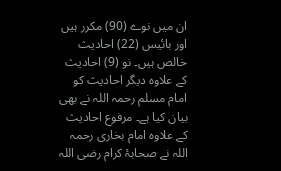ان میں نوے (90) مکرر ہیں اور بائیس (22) احادیث خالص ہیں۔ نو (9) احادیث کے علاوہ دیگر احادیث کو امام مسلم رحمہ اللہ نے بھی بیان کیا ہے۔ مرفوع احادیث کے علاوہ امام بخاری رحمہ اللہ نے صحابۂ کرام رضی اللہ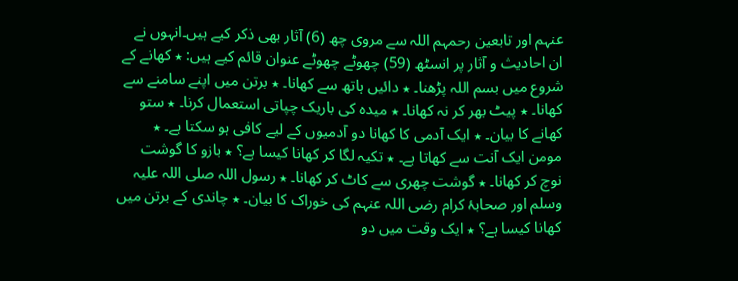عنہم اور تابعین رحمہم اللہ سے مروی چھ (6) آثار بھی ذکر کیے ہیں۔انہوں نے ان احادیث و آثار پر انسٹھ (59) چھوٹے چھوٹے عنوان قائم کیے ہیں: ٭ کھانے کے شروع میں بسم اللہ پڑھنا۔ ٭ دائیں ہاتھ سے کھانا۔ ٭ برتن میں اپنے سامنے سے کھانا۔ ٭ پیٹ بھر کر نہ کھانا۔ ٭ میدہ کی باریک چپاتی استعمال کرنا۔ ٭ ستو کھانے کا بیان۔ ٭ ایک آدمی کا کھانا دو آدمیوں کے لیے کافی ہو سکتا ہے۔ ٭ مومن ایک آنت سے کھاتا ہے۔ ٭ تکیہ لگا کر کھانا کیسا ہے؟ ٭ بازو کا گوشت نوچ کر کھانا۔ ٭ گوشت چھری سے کاٹ کر کھانا۔ ٭ رسول اللہ صلی اللہ علیہ وسلم اور صحابۂ کرام رضی اللہ عنہم کی خوراک کا بیان۔ ٭ چاندی کے برتن میں کھانا کیسا ہے؟ ٭ ایک وقت میں دو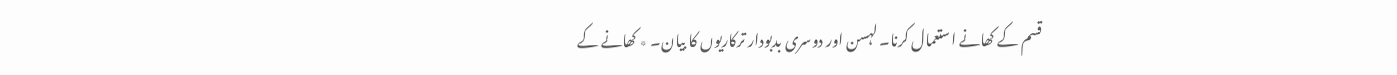قسم کے کھانے استعمال کرنا۔ لہسن اور دوسری بدبودار ترکاریوں کا بیان۔ ٭ کھانے کے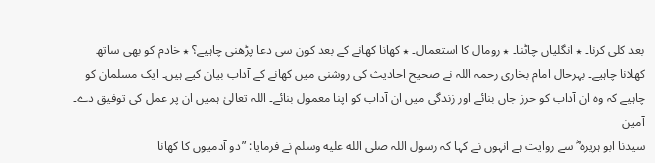بعد کلی کرنا۔ ٭ انگلیاں چاٹنا۔ ٭ رومال کا استعمال۔ ٭ کھانا کھانے کے بعد کون سی دعا پڑھنی چاہیے؟ ٭ خادم کو بھی ساتھ کھلانا چاہیے۔ بہرحال امام بخاری رحمہ اللہ نے صحیح احادیث کی روشنی میں کھانے کے آداب بیان کیے ہیں۔ ایک مسلمان کو چاہیے کہ وہ ان آداب کو حرز جاں بنائے اور زندگی میں ان آداب کو اپنا معمول بنائے۔ اللہ تعالیٰ ہمیں ان پر عمل کی توفیق دے۔ آمین
سیدنا ابو ہریرہ ؓ سے روایت ہے انہوں نے کہا کہ رسول اللہ صلى الله عليه وسلم نے فرمایا: ”دو آدمیوں کا کھانا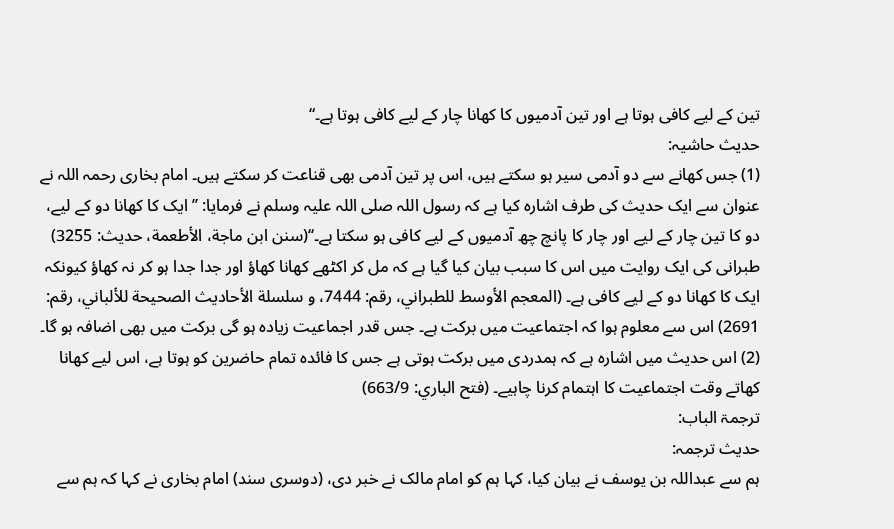تین کے لیے کافی ہوتا ہے اور تین آدمیوں کا کھانا چار کے لیے کافی ہوتا ہے۔“
حدیث حاشیہ:
(1) جس کھانے سے دو آدمی سیر ہو سکتے ہیں، اس پر تین آدمی بھی قناعت کر سکتے ہیں۔ امام بخاری رحمہ اللہ نے عنوان سے ایک حدیث کی طرف اشارہ کیا ہے کہ رسول اللہ صلی اللہ علیہ وسلم نے فرمایا: ’’ایک کا کھانا دو کے لیے، دو کا تین چار کے لیے اور چار کا پانچ چھ آدمیوں کے لیے کافی ہو سکتا ہے۔‘‘(سنن ابن ماجة، الأطعمة، حدیث: 3255) طبرانی کی ایک روایت میں اس کا سبب بیان کیا گیا ہے کہ مل کر اکٹھے کھانا کھاؤ اور جدا جدا ہو کر نہ کھاؤ کیونکہ ایک کا کھانا دو کے لیے کافی ہے۔ (المعجم الأوسط للطبراني، رقم: 7444، و سلسلة الأحادیث الصحیحة للألباني، رقم: 2691) اس سے معلوم ہوا کہ اجتماعیت میں برکت ہے۔ جس قدر اجماعیت زیادہ ہو گی برکت میں بھی اضافہ ہو گا۔ (2) اس حدیث میں اشارہ ہے کہ ہمدردی میں برکت ہوتی ہے جس کا فائدہ تمام حاضرین کو ہوتا ہے، اس لیے کھانا کھاتے وقت اجتماعیت کا اہتمام کرنا چاہیے۔ (فتح الباري: 663/9)
ترجمۃ الباب:
حدیث ترجمہ:
ہم سے عبداللہ بن یوسف نے بیان کیا، کہا ہم کو امام مالک نے خبر دی، (دوسری سند) امام بخاری نے کہا کہ ہم سے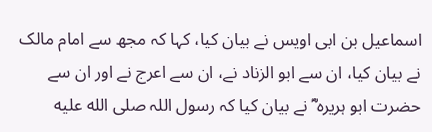اسماعیل بن ابی اویس نے بیان کیا، کہا کہ مجھ سے امام مالک نے بیان کیا، ان سے ابو الزناد نے، ان سے اعرج نے اور ان سے حضرت ابو ہریرہ ؓ نے بیان کیا کہ رسول اللہ صلى الله عليه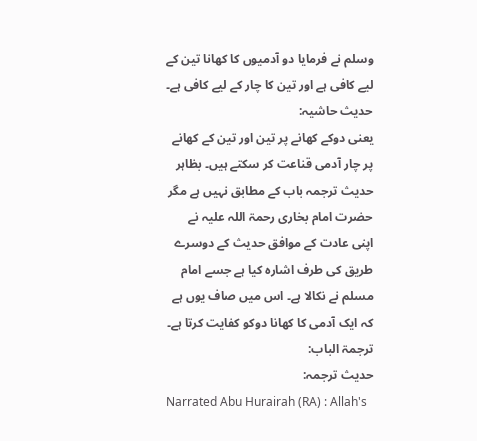وسلم نے فرمایا دو آدمیوں کا کھانا تین کے لیے کافی ہے اور تین کا چار کے لیے کافی ہے۔
حدیث حاشیہ:
یعنی دوکے کھانے پر تین اور تین کے کھانے پر چار آدمی قناعت کر سکتے ہیں۔ بظاہر حدیث ترجمہ باب کے مطابق نہیں ہے مگر حضرت امام بخاری رحمۃ اللہ علیہ نے اپنی عادت کے موافق حدیث کے دوسرے طریق کی طرف اشارہ کیا ہے جسے امام مسلم نے نکالا ہے۔ اس میں صاف یوں ہے کہ ایک آدمی کا کھانا دوکو کفایت کرتا ہے۔
ترجمۃ الباب:
حدیث ترجمہ:
Narrated Abu Hurairah (RA) : Allah's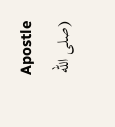Apostle (صلى الله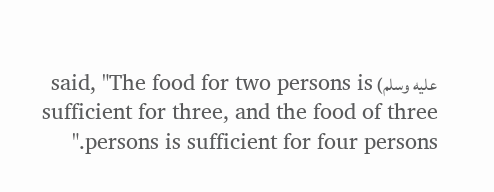عليه وسلم) said, "The food for two persons is sufficient for three, and the food of three persons is sufficient for four persons."